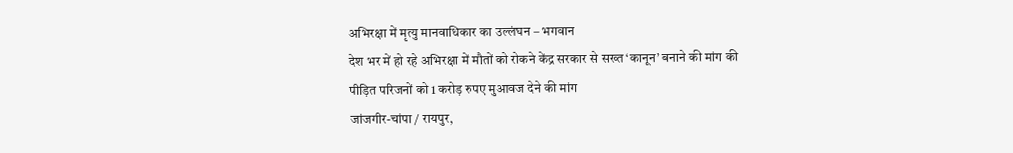अभिरक्षा में मृत्यु मानवाधिकार का उल्लंघन – भगवान
देश भर में हो रहे अभिरक्षा में मौतों को रोकने केंद्र सरकार से सख्त ‘कानून’ बनाने की मांग की
पीड़ित परिजनों को 1 करोड़ रुपए मुआवज देने की मांग
जांजगीर-चांपा / रायपुर,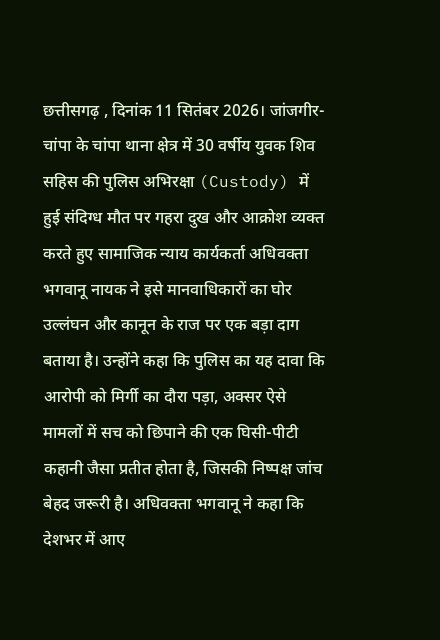छत्तीसगढ़ , दिनांक 11 सितंबर 2026। जांजगीर-चांपा के चांपा थाना क्षेत्र में 30 वर्षीय युवक शिव सहिस की पुलिस अभिरक्षा (Custody) में हुई संदिग्ध मौत पर गहरा दुख और आक्रोश व्यक्त करते हुए सामाजिक न्याय कार्यकर्ता अधिवक्ता भगवानू नायक ने इसे मानवाधिकारों का घोर उल्लंघन और कानून के राज पर एक बड़ा दाग बताया है। उन्होंने कहा कि पुलिस का यह दावा कि आरोपी को मिर्गी का दौरा पड़ा, अक्सर ऐसे मामलों में सच को छिपाने की एक घिसी-पीटी कहानी जैसा प्रतीत होता है, जिसकी निष्पक्ष जांच बेहद जरूरी है। अधिवक्ता भगवानू ने कहा कि देशभर में आए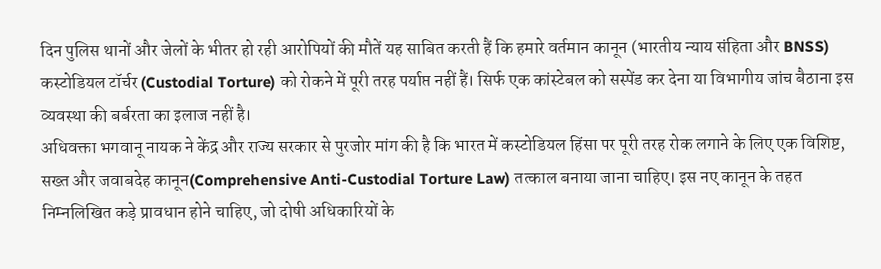दिन पुलिस थानों और जेलों के भीतर हो रही आरोपियों की मौतें यह साबित करती हैं कि हमारे वर्तमान कानून (भारतीय न्याय संहिता और BNSS) कस्टोडियल टॉर्चर (Custodial Torture) को रोकने में पूरी तरह पर्याप्त नहीं हैं। सिर्फ एक कांस्टेबल को सस्पेंड कर देना या विभागीय जांच बैठाना इस व्यवस्था की बर्बरता का इलाज नहीं है।
अधिवक्ता भगवानू नायक ने केंद्र और राज्य सरकार से पुरजोर मांग की है कि भारत में कस्टोडियल हिंसा पर पूरी तरह रोक लगाने के लिए एक विशिष्ट, सख्त और जवाबदेह कानून(Comprehensive Anti-Custodial Torture Law) तत्काल बनाया जाना चाहिए। इस नए कानून के तहत निम्नलिखित कड़े प्रावधान होने चाहिए, जो दोषी अधिकारियों के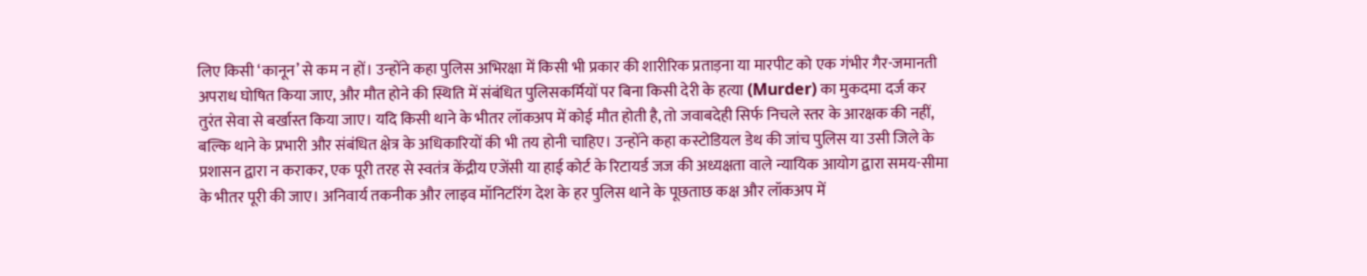लिए किसी ‘कानून’ से कम न हों। उन्होंने कहा पुलिस अभिरक्षा में किसी भी प्रकार की शारीरिक प्रताड़ना या मारपीट को एक गंभीर गैर-जमानती अपराध घोषित किया जाए, और मौत होने की स्थिति में संबंधित पुलिसकर्मियों पर बिना किसी देरी के हत्या (Murder) का मुकदमा दर्ज कर तुरंत सेवा से बर्खास्त किया जाए। यदि किसी थाने के भीतर लॉकअप में कोई मौत होती है, तो जवाबदेही सिर्फ निचले स्तर के आरक्षक की नहीं, बल्कि थाने के प्रभारी और संबंधित क्षेत्र के अधिकारियों की भी तय होनी चाहिए। उन्होंने कहा कस्टोडियल डेथ की जांच पुलिस या उसी जिले के प्रशासन द्वारा न कराकर, एक पूरी तरह से स्वतंत्र केंद्रीय एजेंसी या हाई कोर्ट के रिटायर्ड जज की अध्यक्षता वाले न्यायिक आयोग द्वारा समय-सीमा के भीतर पूरी की जाए। अनिवार्य तकनीक और लाइव मॉनिटरिंग देश के हर पुलिस थाने के पूछताछ कक्ष और लॉकअप में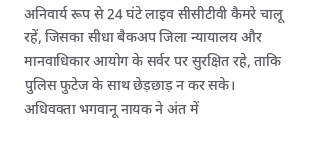अनिवार्य रूप से 24 घंटे लाइव सीसीटीवी कैमरे चालू रहें, जिसका सीधा बैकअप जिला न्यायालय और मानवाधिकार आयोग के सर्वर पर सुरक्षित रहे, ताकि पुलिस फुटेज के साथ छेड़छाड़ न कर सके।
अधिवक्ता भगवानू नायक ने अंत में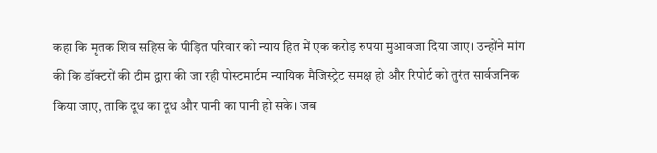कहा कि मृतक शिव सहिस के पीड़ित परिवार को न्याय हित में एक करोड़ रुपया मुआवजा दिया जाए। उन्होंने मांग की कि डॉक्टरों की टीम द्वारा की जा रही पोस्टमार्टम न्यायिक मैजिस्ट्रेट समक्ष हो और रिपोर्ट को तुरंत सार्वजनिक किया जाए, ताकि दूध का दूध और पानी का पानी हो सके। जब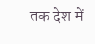तक देश में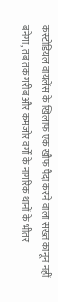कस्टोडियल वायलेंस के खिलाफ एक खौफ पैदा करने वाला सख्त कानून नहीं बनेगा, तब तक गरीब और कमजोर वर्गों के नागरिक थानों के भीतर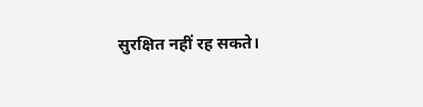सुरक्षित नहीं रह सकते।